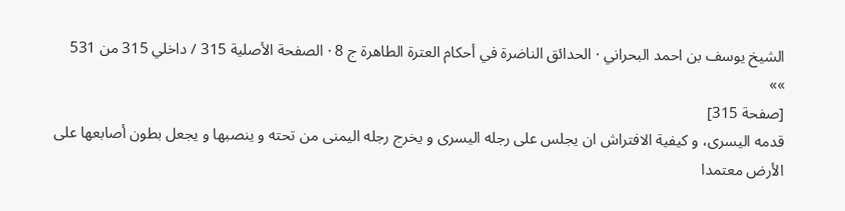الشيخ يوسف بن احمد البحراني · الحدائق الناضرة في أحكام العترة الطاهرة ج 8 · الصفحة الأصلية 315 / داخلي 315 من 531
»»
[صفحة 315]
قدمه اليسرى، و كيفية الافتراش ان يجلس على رجله اليسرى و يخرج رجله اليمنى من تحته و ينصبها و يجعل بطون أصابعها على الأرض معتمدا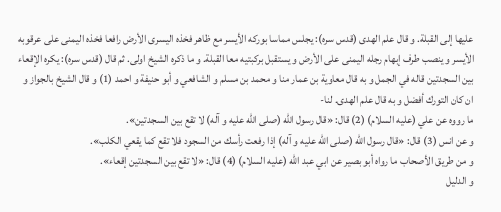عليها إلى القبلة. و قال علم الهدى (قدس سره): يجلس مماسا بوركه الأيسر مع ظاهر فخذه اليسرى الأرض رافعا فخذه اليمنى على عرقوبه الأيسر و ينصب طرف إبهام رجله اليمنى على الأرض و يستقبل بركبتيه معا القبلة. و ما ذكره الشيخ اولى. ثم قال (قدس سره): يكره الإقعاء بين السجدتين قاله في الجمل و به قال معاوية بن عمار منا و محمد بن مسلم و الشافعي و أبو حنيفة و احمد (1) و قال الشيخ بالجواز و ان كان التورك أفضل و به قال علم الهدى. لنا-
ما رووه عن علي (عليه السلام) (2) قال: «قال رسول اللّٰه (صلى اللّٰه عليه و آله) لا تقع بين السجدتين».
و عن انس (3) قال: «قال رسول اللّٰه (صلى اللّٰه عليه و آله) إذا رفعت رأسك من السجود فلا تقع كما يقعي الكلب».
و من طريق الأصحاب ما رواه أبو بصير عن ابي عبد اللّٰه (عليه السلام) (4) قال: «لا تقع بين السجدتين إقعاء».
و الدليل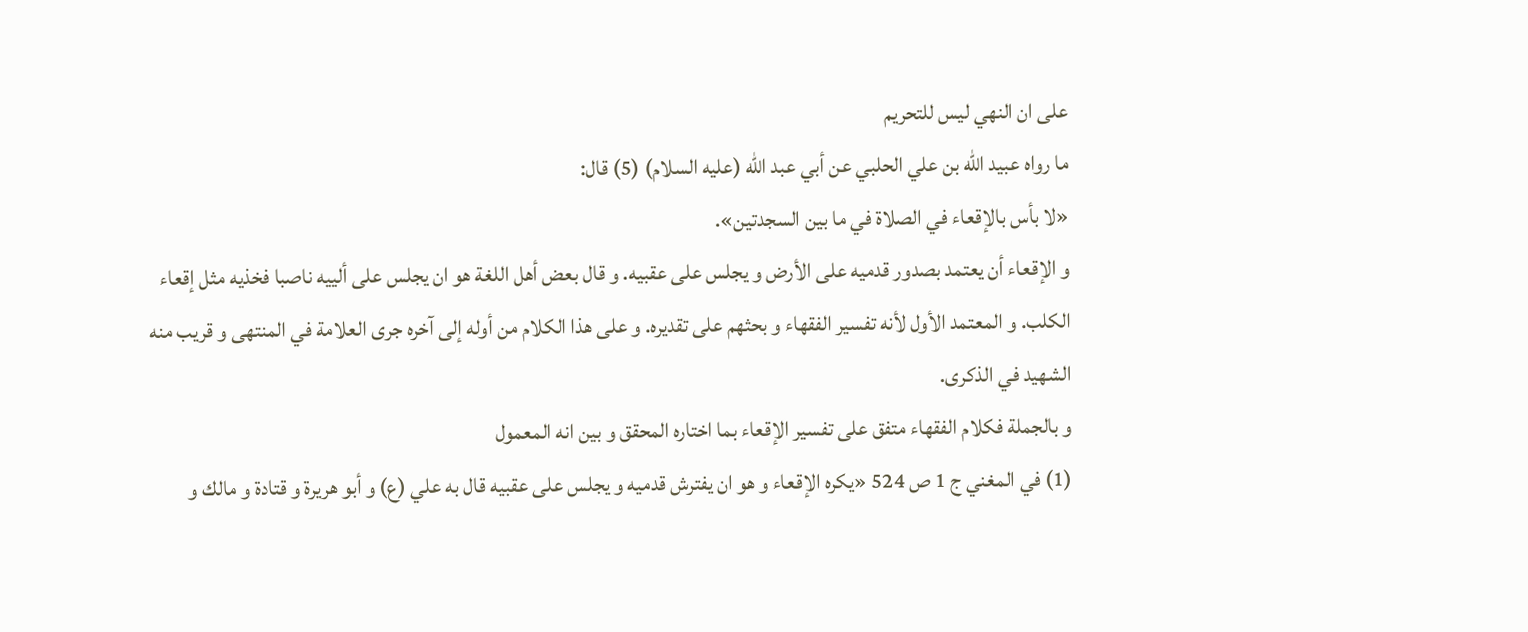على ان النهي ليس للتحريم
ما رواه عبيد اللّٰه بن علي الحلبي عن أبي عبد اللّٰه (عليه السلام) (5) قال:
«لا بأس بالإقعاء في الصلاة في ما بين السجدتين».
و الإقعاء أن يعتمد بصدور قدميه على الأرض و يجلس على عقبيه. و قال بعض أهل اللغة هو ان يجلس على ألييه ناصبا فخذيه مثل إقعاء الكلب. و المعتمد الأول لأنه تفسير الفقهاء و بحثهم على تقديره. و على هذا الكلام من أوله إلى آخره جرى العلامة في المنتهى و قريب منه الشهيد في الذكرى.
و بالجملة فكلام الفقهاء متفق على تفسير الإقعاء بما اختاره المحقق و بين انه المعمول
(1) في المغني ج 1 ص 524 «يكره الإقعاء و هو ان يفترش قدميه و يجلس على عقبيه قال به علي (ع) و أبو هريرة و قتادة و مالك و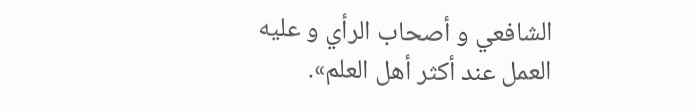الشافعي و أصحاب الرأي و عليه العمل عند أكثر أهل العلم».